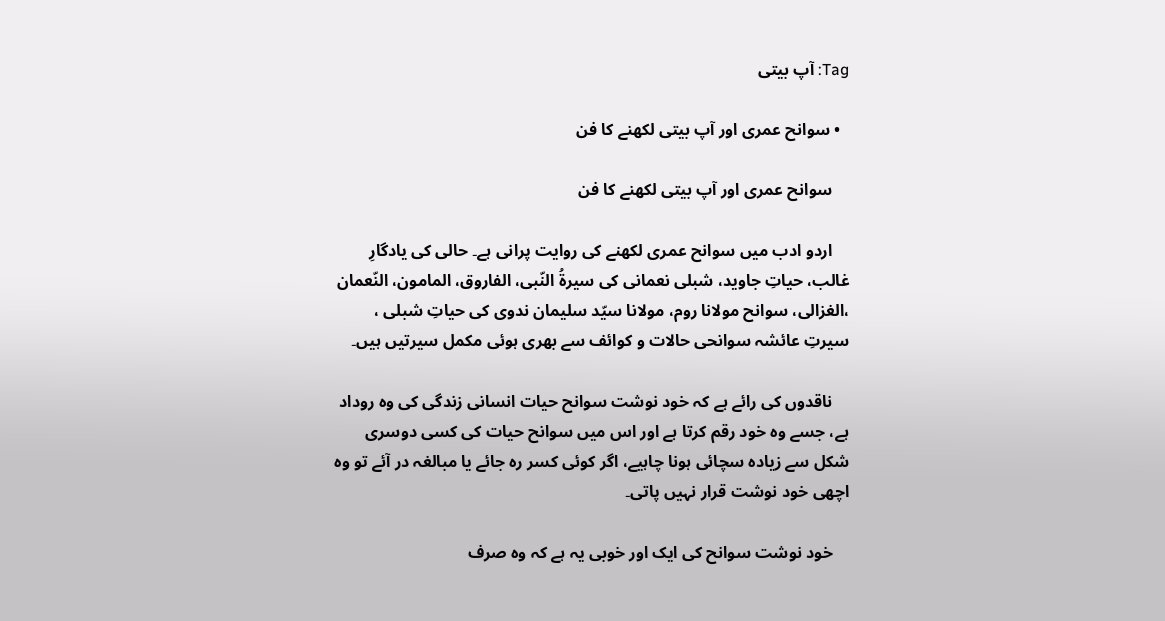Tag: آپ بیتی

  • سوانح عمری اور آپ بیتی لکھنے کا فن

    سوانح عمری اور آپ بیتی لکھنے کا فن

    اردو ادب میں سوانح عمری لکھنے کی روایت پرانی ہے۔ حالی کی یادگارِ غالب، حیاتِ جاوید، شبلی نعمانی کی سیرۃُ النّبی، الفاروق، المامون، النّعمان ،الغزالی، سوانح مولانا روم، مولانا سیّد سلیمان ندوی کی حیاتِ شبلی ، سیرتِ عائشہ سوانحی حالات و کوائف سے بھری ہوئی مکمل سیرتیں ہیں۔

    ناقدوں کی رائے ہے کہ خود نوشت سوانح حیات انسانی زندگی کی وہ روداد ہے، جسے وہ خود رقم کرتا ہے اور اس میں سوانح حیات کی کسی دوسری شکل سے زیادہ سچائی ہونا چاہیے، اگر کوئی کسر رہ جائے یا مبالغہ در آئے تو وہ اچھی خود نوشت قرار نہیں پاتی۔

    خود نوشت سوانح کی ایک اور خوبی یہ ہے کہ وہ صرف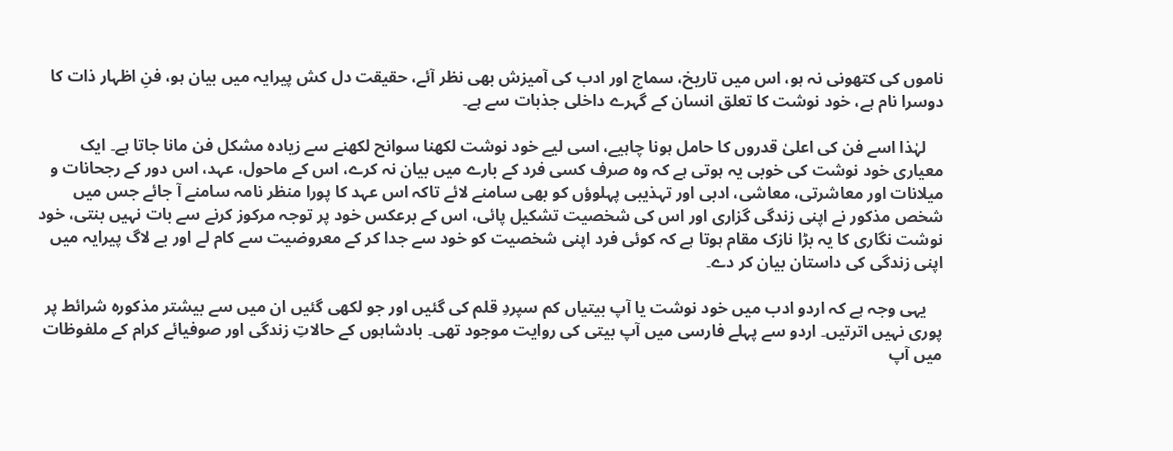ناموں کی کتھونی نہ ہو، اس میں تاریخ، سماج اور ادب کی آمیزش بھی نظر آئے، حقیقت دل کش پیرایہ میں بیان ہو، فنِ اظہار ذات کا دوسرا نام ہے، خود نوشت کا تعلق انسان کے گہرے داخلی جذبات سے ہے۔

    لہٰذا اسے فن کی اعلیٰ قدروں کا حامل ہونا چاہیے، اسی لیے خود نوشت لکھنا سوانح لکھنے سے زیادہ مشکل فن مانا جاتا ہے۔ ایک معیاری خود نوشت کی خوبی یہ ہوتی ہے کہ وہ صرف کسی فرد کے بارے میں بیان نہ کرے، اس کے ماحول، عہد، اس دور کے رجحانات و میلانات اور معاشرتی، معاشی، ادبی اور تہذیبی پہلوؤں کو بھی سامنے لائے تاکہ اس عہد کا پورا منظر نامہ سامنے آ جائے جس میں شخص مذکور نے اپنی زندگی گزاری اور اس کی شخصیت تشکیل پائی، اس کے برعکس خود پر توجہ مرکوز کرنے سے بات نہیں بنتی، خود نوشت نگاری کا یہ بڑا نازک مقام ہوتا ہے کہ کوئی فرد اپنی شخصیت کو خود سے جدا کر کے معروضیت سے کام لے اور بے لاگ پیرایہ میں اپنی زندگی کی داستان بیان کر دے۔

    یہی وجہ ہے کہ اردو ادب میں خود نوشت یا آپ بیتیاں کم سپردِ قلم کی گئیں اور جو لکھی گئیں ان میں سے بیشتر مذکورہ شرائط پر پوری نہیں اترتیں۔ اردو سے پہلے فارسی میں آپ بیتی کی روایت موجود تھی۔ بادشاہوں کے حالاتِ زندگی اور صوفیائے کرام کے ملفوظات میں آپ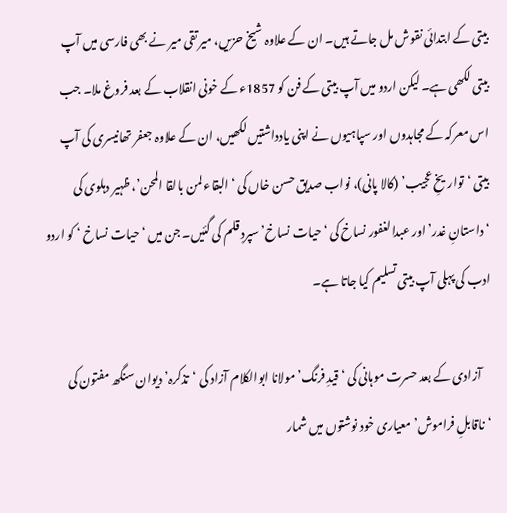بیتی کے ابتدائی نقوش مل جاتے ہیں۔ ان کے علاوہ شیخ حزیں، میر تقی میر نے بھی فارسی میں آپ بیتی لکھی ہے۔ لیکن اردو میں آپ بیتی کے فن کو 1857ء کے خونی انقلاب کے بعد فروغ ملا۔ جب اس معرکہ کے مجاہدوں اور سپاہیوں نے اپنی یادداشتیں لکھیں، ان کے علاوہ جعفر تھانیسری کی آپ بیتی ‘تواریخِ عجیب’ (کالا پانی)، نواب صدیق حسن خاں کی ‘البقاء لمن بالقا المحن’، ظہیر دہلوی کی ‘داستانِ غدر’ اور عبدالغفور نساخ کی ‘حیات نساخ’ سپردِ قلم کی گئیں۔ جن میں ‘حیات نساخ ‘ کو اردو ادب کی پہلی آپ بیتی تسلیم کیا جاتا ہے۔

    آزادی کے بعد حسرت موہانی کی ‘قیدِ فرنگ’ مولانا ابوالکلام آزاد کی ‘تذکرہ’ دیوان سنگھ مفتون کی ‘ناقابلِ فراموش’ معیاری خود نوشتوں میں شمار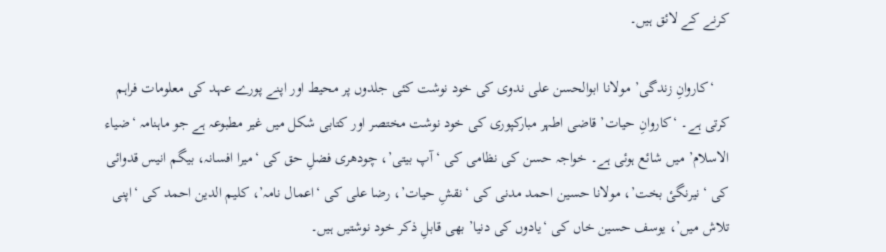کرنے کے لائق ہیں۔

    ‘کاروانِ زندگی’ مولانا ابوالحسن علی ندوی کی خود نوشت کئی جلدوں پر محیط اور اپنے پورے عہد کی معلومات فراہم کرتی ہے۔ ‘کاروانِ حیات’ قاضی اطہر مبارکپوری کی خود نوشت مختصر اور کتابی شکل میں غیر مطبوعہ ہے جو ماہنامہ ‘ضیاء الاسلام’ میں شائع ہوئی ہے۔ خواجہ حسن کی نظامی کی ‘آپ بیتی’، چودھری فضلِ حق کی ‘میرا افسانہ، بیگم انیس قدوائی کی ‘نیرنگیٔ بخت’، مولانا حسین احمد مدنی کی ‘نقشِ حیات’، رضا علی کی ‘اعمال نامہ’، کلیم الدین احمد کی ‘اپنی تلاش میں’، یوسف حسین خاں کی ‘یادوں کی دنیا’ بھی قابلِ ذکر خود نوشتیں ہیں۔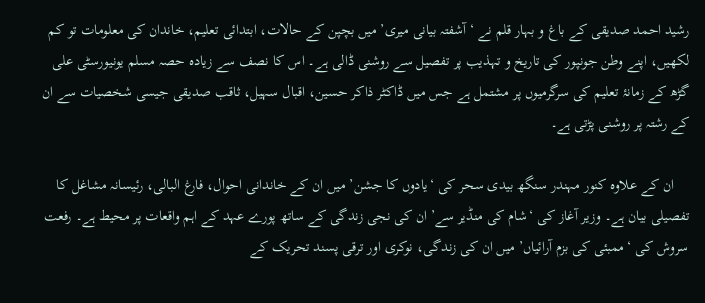رشید احمد صدیقی کے باغ و بہار قلم نے ‘آشفتہ بیانی میری’ میں بچپن کے حالات، ابتدائی تعلیم، خاندان کی معلومات تو کم لکھیں، اپنے وطن جونپور کی تاریخ و تہذیب پر تفصیل سے روشنی ڈالی ہے۔ اس کا نصف سے زیادہ حصہ مسلم یونیورسٹی علی گڑھ کے زمانۂ تعلیم کی سرگرمیوں پر مشتمل ہے جس میں ڈاکٹر ذاکر حسین، اقبال سہیل، ثاقب صدیقی جیسی شخصیات سے ان کے رشتہ پر روشنی پڑتی ہے۔

    ان کے علاوہ کنور مہندر سنگھ بیدی سحر کی ‘یادوں کا جشن’ میں ان کے خاندانی احوال، فارغ البالی، رئیسانہ مشاغل کا تفصیلی بیان ہے۔ وزیر آغاز کی ‘شام کی منڈیر سے’ ان کی نجی زندگی کے ساتھ پورے عہد کے اہم واقعات پر محیط ہے۔ رفعت سروش کی ‘ممبئی کی بزم آرائیاں’ میں ان کی زندگی، نوکری اور ترقی پسند تحریک کے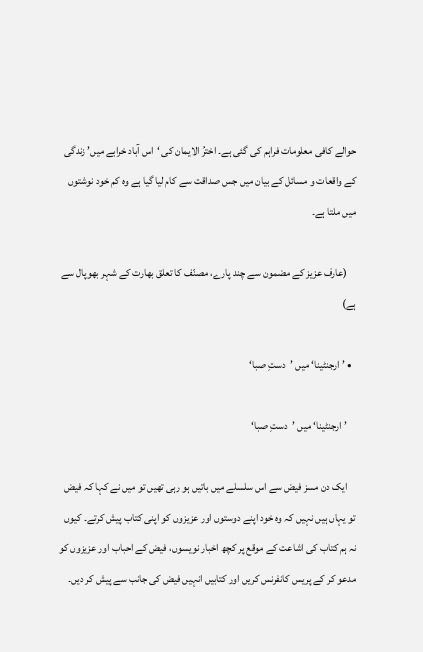حوالے کافی معلومات فراہم کی گئی ہے۔ اخترُ الایمان کی ‘اس آباد خرابے میں’ زندگی کے واقعات و مسائل کے بیان میں جس صداقت سے کام لیا گیا ہے وہ کم خود نوشتوں میں ملتا ہے۔

    (عارف عزیز کے مضمون سے چند پارے، مصنّف کا تعلق بھارت کے شہر بھوپال سے ہے)

  • ’ارجنٹینا‘ میں ’دستِ صبا‘

    ’ارجنٹینا‘ میں ’دستِ صبا‘

    ایک دن مسز فیض سے اس سلسلے میں باتیں ہو رہی تھیں تو میں نے کہا کہ فیض تو یہاں ہیں نہیں کہ وہ خود اپنے دوستوں اور عزیزوں کو اپنی کتاب پیش کرتے۔ کیوں نہ ہم کتاب کی اشاعت کے موقع پر کچھ اخبار نویسوں، فیض کے احباب اور عزیزوں کو مدعو کر کے پریس کانفرنس کریں اور کتابیں انہیں فیض کی جانب سے پیش کر دیں۔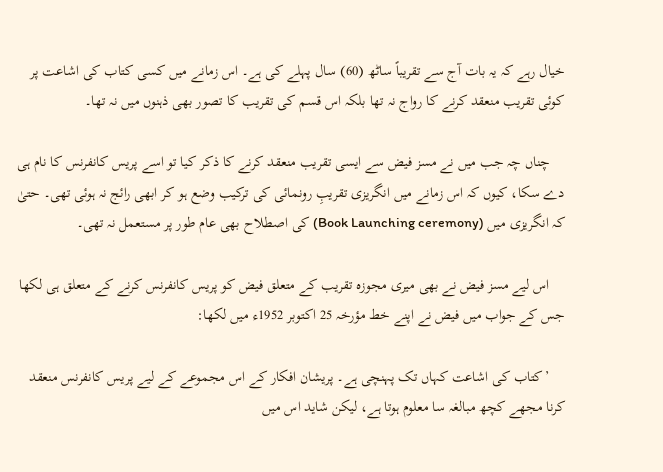خیال رہے کہ یہ بات آج سے تقریباً ساٹھ (60) سال پہلے کی ہے۔ اس زمانے میں کسی کتاب کی اشاعت پر کوئی تقریب منعقد کرنے کا رواج نہ تھا بلکہ اس قسم کی تقریب کا تصور بھی ذہنوں میں نہ تھا۔

    چناں چہ جب میں نے مسز فیض سے ایسی تقریب منعقد کرنے کا ذکر کیا تو اسے پریس کانفرنس کا نام ہی دے سکا، کیوں کہ اس زمانے میں انگریزی تقریبِ رونمائی کی ترکیب وضع ہو کر ابھی رائج نہ ہوئی تھی۔ حتیٰ کہ انگریزی میں (Book Launching ceremony) کی اصطلاح بھی عام طور پر مستعمل نہ تھی۔

    اس لیے مسز فیض نے بھی میری مجوزہ تقریب کے متعلق فیض کو پریس کانفرنس کرنے کے متعلق ہی لکھا جس کے جواب میں فیض نے اپنے خط مؤرخہ 25 اکتوبر 1952ء میں لکھا:

    ’کتاب کی اشاعت کہاں تک پہنچی ہے۔ پریشان افکار کے اس مجموعے کے لیے پریس کانفرنس منعقد کرنا مجھے کچھ مبالغہ سا معلوم ہوتا ہے، لیکن شاید اس میں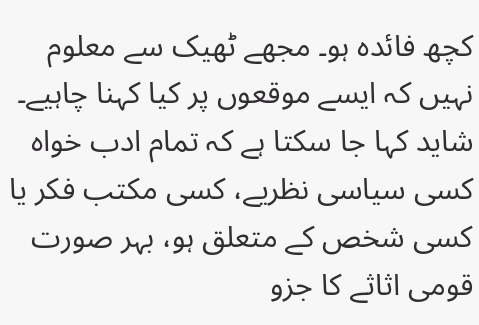کچھ فائدہ ہو۔ مجھے ٹھیک سے معلوم نہیں کہ ایسے موقعوں پر کیا کہنا چاہیے۔ شاید کہا جا سکتا ہے کہ تمام ادب خواہ کسی سیاسی نظریے، کسی مکتب فکر یا کسی شخص کے متعلق ہو، بہر صورت قومی اثاثے کا جزو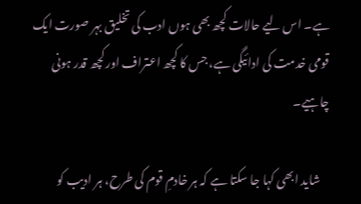ہے۔ اس لیے حالات کچھ بھی ہوں ادب کی تخلیق بہر صورت ایک قومی خدمت کی ادائیگی ہے، جس کا کچھ اعتراف اور کچھ قدر ہونی چاہیے۔

    شاید ابھی کہا جا سکتا ہے کہ ہر خادمِ قوم کی طرح، ہر ادیب کو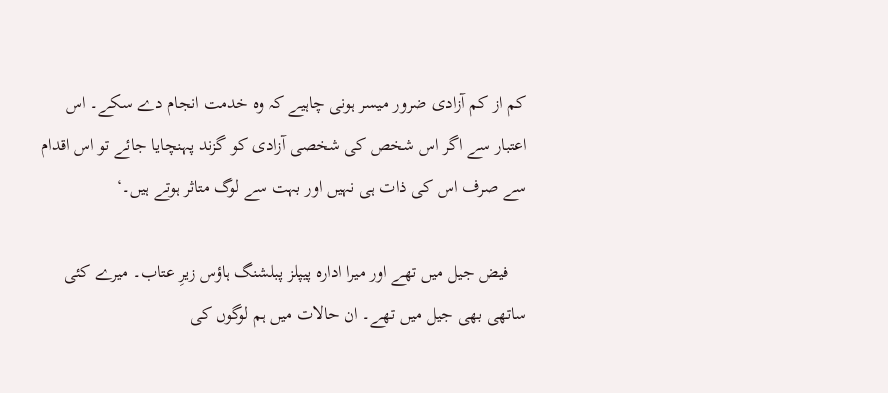کم از کم آزادی ضرور میسر ہونی چاہیے کہ وہ خدمت انجام دے سکے۔ اس اعتبار سے اگر اس شخص کی شخصی آزادی کو گزند پہنچایا جائے تو اس اقدام سے صرف اس کی ذات ہی نہیں اور بہت سے لوگ متاثر ہوتے ہیں۔‘

    فیض جیل میں تھے اور میرا ادارہ پیپلز پبلشنگ ہاؤس زیرِ عتاب۔ میرے کئی ساتھی بھی جیل میں تھے۔ ان حالات میں ہم لوگوں کی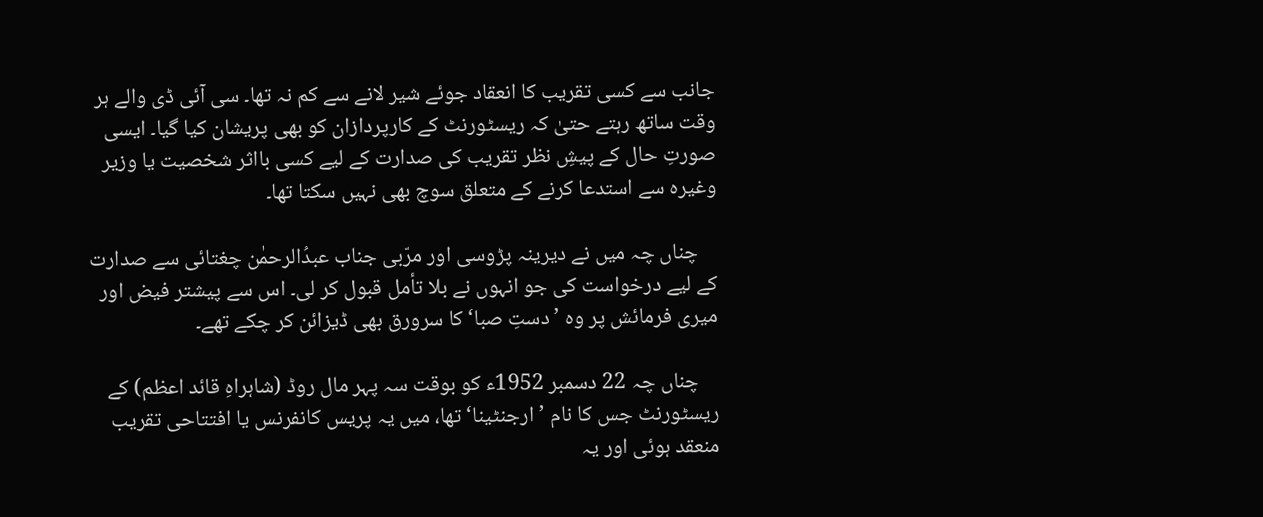جانب سے کسی تقریب کا انعقاد جوئے شیر لانے سے کم نہ تھا۔ سی آئی ڈی والے ہر وقت ساتھ رہتے حتیٰ کہ ریسٹورنٹ کے کارپردازان کو بھی پریشان کیا گیا۔ ایسی صورتِ حال کے پیشِ نظر تقریب کی صدارت کے لیے کسی بااثر شخصیت یا وزیر وغیرہ سے استدعا کرنے کے متعلق سوچ بھی نہیں سکتا تھا۔

    چناں چہ میں نے دیرینہ پڑوسی اور مرّبی جناب عبدُالرحمٰن چغتائی سے صدارت کے لیے درخواست کی جو انہوں نے بلا تأمل قبول کر لی۔ اس سے پیشتر فیض اور میری فرمائش پر وہ ’دستِ صبا‘ کا سرورق بھی ڈیزائن کر چکے تھے۔

    چناں چہ 22 دسمبر 1952ء کو بوقت سہ پہر مال روڈ (شاہراہِ قائد اعظم) کے ریسٹورنٹ جس کا نام ’ارجنٹینا‘ تھا، میں یہ پریس کانفرنس یا افتتاحی تقریب منعقد ہوئی اور یہ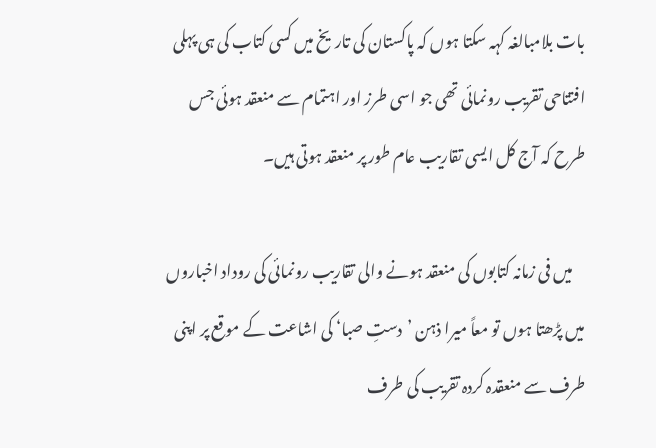بات بلامبالغہ کہہ سکتا ہوں کہ پاکستان کی تاریخ میں کسی کتاب کی ہی پہلی افتتاحی تقریب رونمائی تھی جو اسی طرز اور اہتمام سے منعقد ہوئی جس طرح کہ آج کل ایسی تقاریب عام طور پر منعقد ہوتی ہیں۔

    میں فی زمانہ کتابوں کی منعقد ہونے والی تقاریب رونمائی کی روداد اخباروں میں پڑھتا ہوں تو معاً میرا ذہن ’دستِ صبا‘ کی اشاعت کے موقع پر اپنی طرف سے منعقدہ کردہ تقریب کی طرف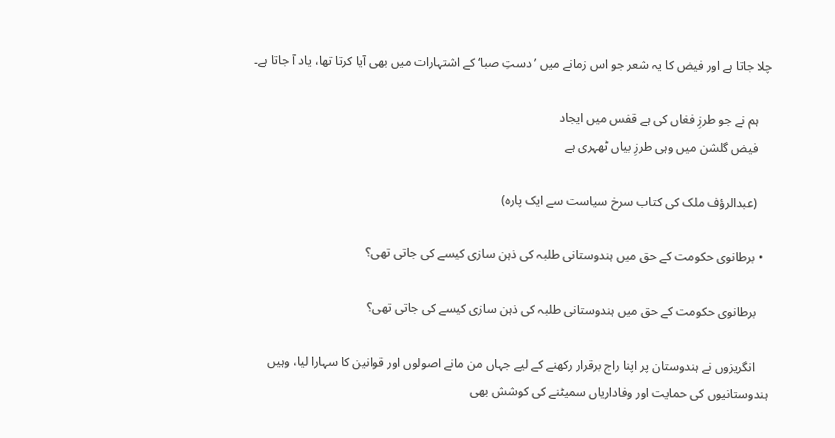چلا جاتا ہے اور فیض کا یہ شعر جو اس زمانے میں ’دستِ صبا‘ کے اشتہارات میں بھی آیا کرتا تھا، یاد آ جاتا ہے۔

    ہم نے جو طرزِ فغاں کی ہے قفس میں ایجاد
    فیض گلشن میں وہی طرزِ بیاں ٹھہری ہے

    (عبدالرؤف ملک کی کتاب سرخ سیاست سے ایک پارہ)

  • برطانوی حکومت کے حق میں ہندوستانی طلبہ کی ذہن سازی کیسے کی جاتی تھی؟

    برطانوی حکومت کے حق میں ہندوستانی طلبہ کی ذہن سازی کیسے کی جاتی تھی؟

    انگریزوں نے ہندوستان پر اپنا راج برقرار رکھنے کے لیے جہاں من مانے اصولوں اور قوانین کا سہارا لیا، وہیں ہندوستانیوں کی حمایت اور وفاداریاں سمیٹنے کی کوشش بھی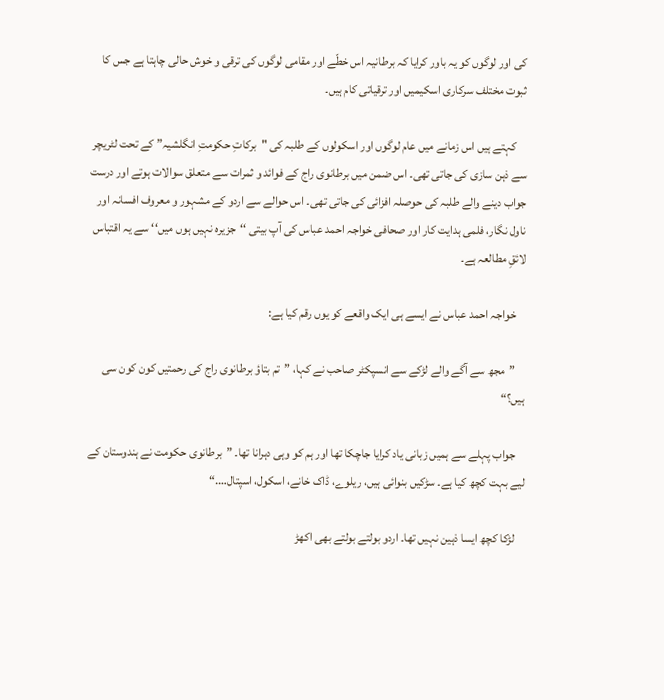کی اور لوگوں کو یہ باور کرایا کہ برطانیہ اس خطّے اور مقامی لوگوں کی ترقی و خوش حالی چاہتا ہے جس کا ثبوت مختلف سرکاری اسکیمیں اور ترقیاتی کام ہیں۔

    کہتے ہیں اس زمانے میں عام لوگوں اور اسکولوں کے طلبہ کی "برکاتِ حکومتِ انگلشیہ” کے تحت لٹریچر سے ذہن سازی کی جاتی تھی۔ اس ضمن میں برطانوی راج کے فوائد و ثمرات سے متعلق سوالات ہوتے اور درست جواب دینے والے طلبہ کی حوصلہ افزائی کی جاتی تھی۔ اس حوالے سے اردو کے مشہور و معروف افسانہ اور ناول نگار، فلمی ہدایت کار اور صحافی خواجہ احمد عباس کی آپ بیتی ‘‘جزیرہ نہیں ہوں میں‘‘ سے یہ اقتباس لائقِ مطالعہ ہے۔

    خواجہ احمد عباس نے ایسے ہی ایک واقعے کو یوں رقم کیا ہے:

    ”مجھ سے آگے والے لڑکے سے انسپکٹر صاحب نے کہا، ”تم بتاؤ برطانوی راج کی رحمتیں کون کون سی ہیں؟“

    جواب پہلے سے ہمیں زبانی یاد کرایا جاچکا تھا اور ہم کو وہی دہرانا تھا۔ ”برطانوی حکومت نے ہندوستان کے لیے بہت کچھ کیا ہے۔ سڑکیں بنوائی ہیں، ریلوے، ڈاک خانے، اسکول، اسپتال….“

    لڑکا کچھ ایسا ذہین نہیں تھا۔ اردو بولتے بولتے بھی اکھڑ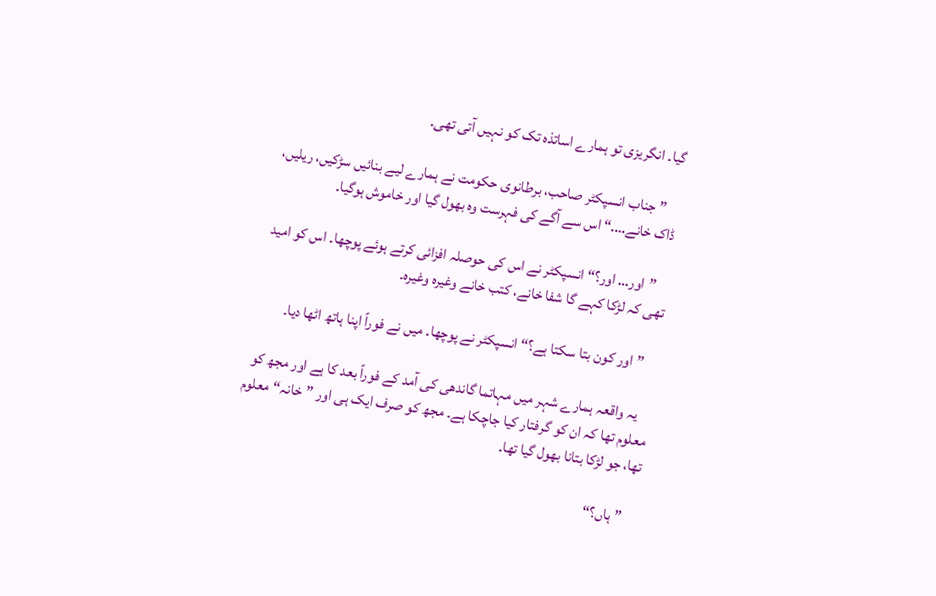گیا۔ انگریزی تو ہمارے اساتذہ تک کو نہیں آتی تھی۔

    ”جناب انسپکٹر صاحب، برطانوی حکومت نے ہمارے لیے بنائیں سڑکیں، ریلیں، ڈاک خانے….“ اس سے آگے کی فہرست وہ بھول گیا اور خاموش ہوگیا۔

    ”اور… اور؟“ انسپکٹر نے اس کی حوصلہ افزائی کرتے ہوئے پوچھا۔ اس کو امید تھی کہ لڑکا کہے گا شفا خانے، کتب خانے وغیرہ وغیرہ۔

    ”اور کون بتا سکتا ہے؟“ انسپکٹر نے پوچھا۔ میں نے فوراً اپنا ہاتھ اٹھا دیا۔

    یہ واقعہ ہمارے شہر میں مہاتما گاندھی کی آمد کے فوراً بعد کا ہے اور مجھ کو معلوم تھا کہ ان کو گرفتار کیا جاچکا ہے۔ مجھ کو صرف ایک ہی اور ”خانہ“ معلوم تھا، جو لڑکا بتانا بھول گیا تھا۔

    ”ہاں؟“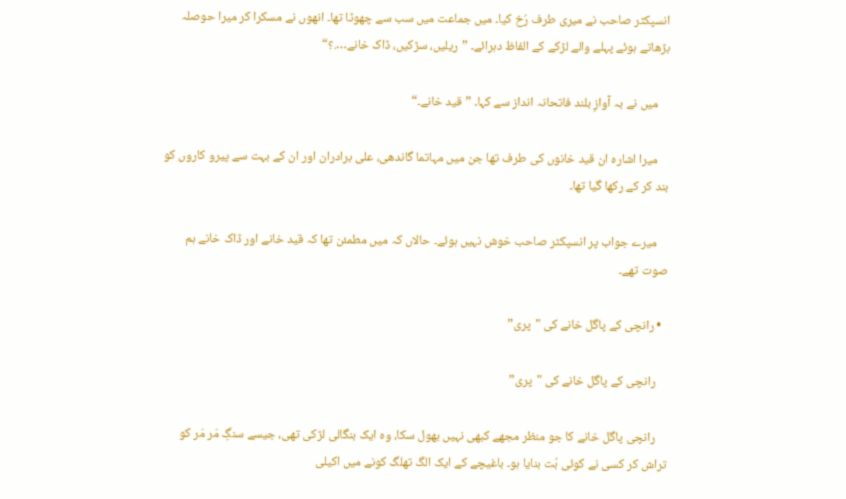انسپکٹر صاحب نے میری طرف رُخ کیا۔ میں جماعت میں سب سے چھوٹا تھا۔ انھوں نے مسکرا کر میرا حوصلہ بڑھاتے ہوئے پہلے والے لڑکے کے الفاظ دہرائے۔ ”ریلیں، سڑکیں، ڈاک خانے….؟“

    میں نے بہ آوازِ بلند فاتحانہ انداز سے کہا۔ ”قید خانے۔“

    میرا اشارہ ان قید خانوں کی طرف تھا جن میں مہاتما گاندھی، علی برادران اور ان کے بہت سے پیرو کاروں کو بند کر کے رکھا گیا تھا۔

    میرے جواب پر انسپکٹر صاحب خوش نہیں ہوئے۔ حالاں کہ میں مطمئن تھا کہ قید خانے اور ڈاک خانے ہم صوت تھے۔

  • رانچی کے پاگل خانے کی "پری”

    رانچی کے پاگل خانے کی "پری”

    رانچی پاگل خانے کا جو منظر مجھے کبھی نہیں بھول سکا، وہ ایک بنگالی لڑکی تھی، جیسے سنگِ مَر مَر کو تراش کر کسی نے کوئی بُت بنایا ہو۔ باغیچے کے ایک الگ تھلگ کونے میں اکیلی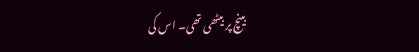بینچ پر بیٹھی تھی۔ اس کی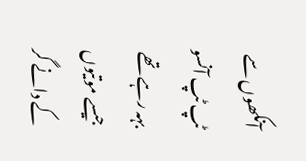آنکھوں سے ٹپ ٹپ آنسو بہہ رہے تھے جیسے موتیوں کے دانے گر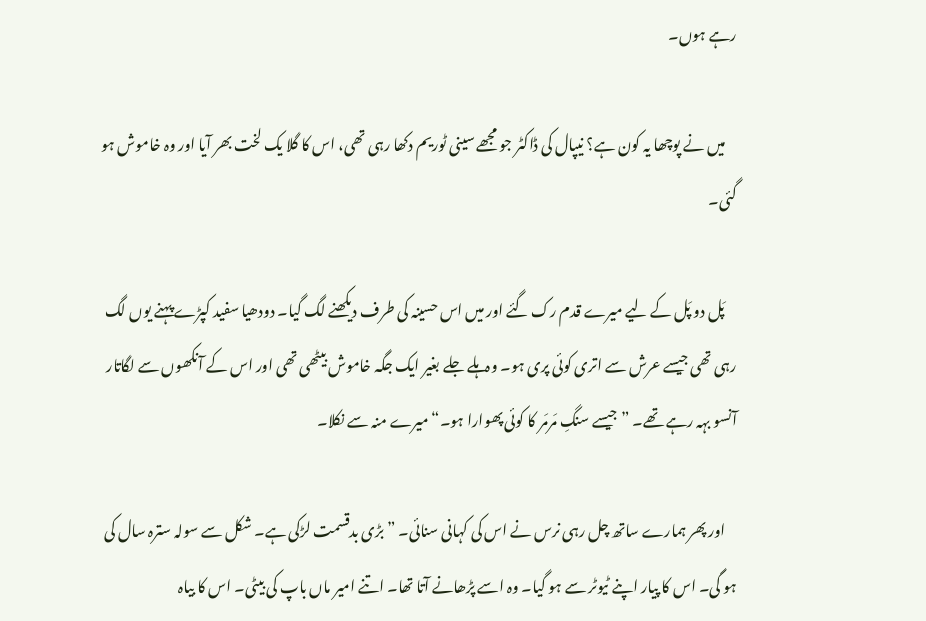رہے ہوں۔

    میں نے پوچھا یہ کون ہے؟ نیپال کی ڈاکٹر جو مجھے سینی ٹوریم دکھا رہی تھی، اس کا گلا یک لخت بھر آیا اور وہ خاموش ہو گئی۔

    پَل دو پَل کے لیے میرے قدم رک گئے اور میں اس حسینہ کی طرف دیکھنے لگ گیا۔ دودھیا سفید کپڑے پہنے یوں لگ رہی تھی جیسے عرش سے اتری کوئی پری ہو۔ وہ ہلے جلے بغیر ایک جگہ خاموش بیٹھی تھی اور اس کے آنکھوں سے لگاتار آنسو بہہ رہے تھے۔ ” جیسے سنگِ مَرمَر کا کوئی پھوارا ہو۔“ میرے منہ سے نکلا۔

    اور پھر ہمارے ساتھ چل رہی نرس نے اس کی کہانی سنائی۔ ”بڑی بدقسمت لڑکی ہے۔ شکل سے سولہ سترہ سال کی ہو گی۔ اس کا پیار اپنے ٹیوٹر سے ہو گیا۔ وہ اسے پڑھانے آتا تھا۔ اتنے امیر ماں باپ کی بیٹی۔ اس کا بیاہ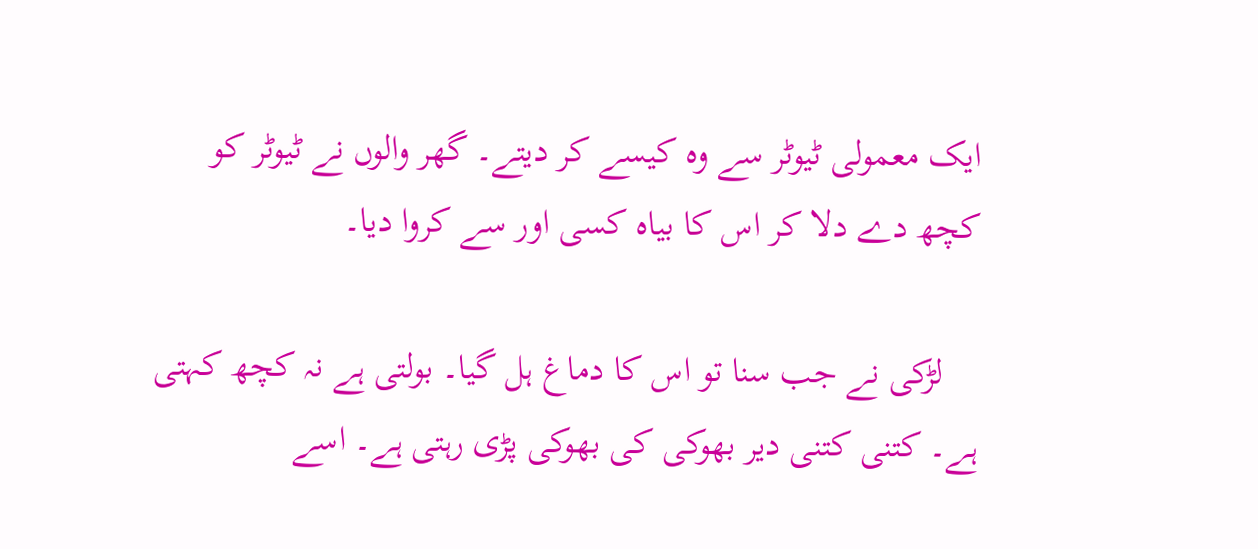ایک معمولی ٹیوٹر سے وہ کیسے کر دیتے۔ گھر والوں نے ٹیوٹر کو کچھ دے دلا کر اس کا بیاہ کسی اور سے کروا دیا۔

    لڑکی نے جب سنا تو اس کا دماغ ہل گیا۔ بولتی ہے نہ کچھ کہتی ہے۔ کتنی کتنی دیر بھوکی کی بھوکی پڑی رہتی ہے۔ اسے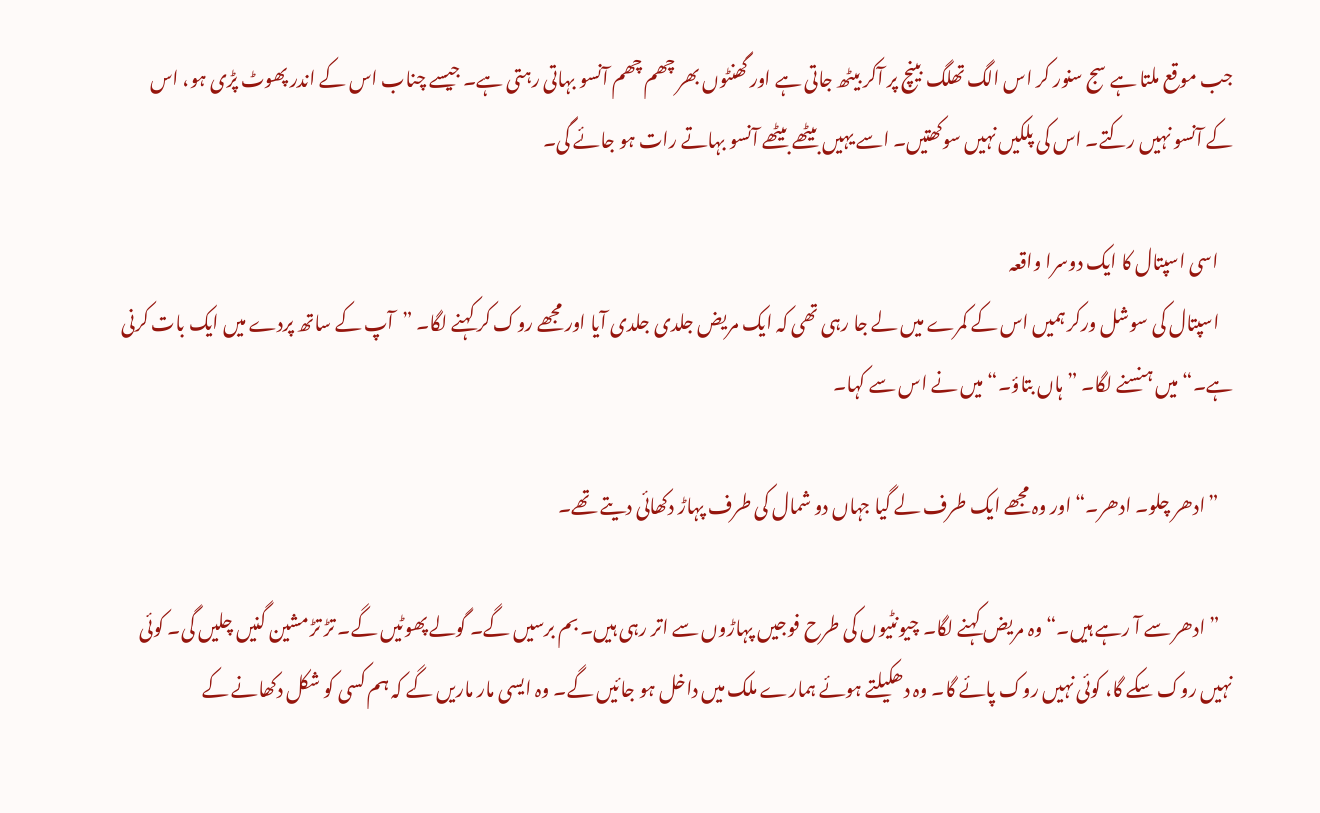جب موقع ملتا ہے سج سنور کر اس الگ تھلگ بینچ پر آکر بیٹھ جاتی ہے اور گھنٹوں بھر چھم چھم آنسو بہاتی رہتی ہے۔ جیسے چناب اس کے اندر پھوٹ پڑی ہو، اس کے آنسو نہیں رکتے۔ اس کی پلکیں نہیں سوکھتیں۔ اسے یہیں بیٹھے بیٹھے آنسو بہاتے رات ہو جائے گی۔

    اسی اسپتال کا ایک دوسرا واقعہ
    اسپتال کی سوشل ورکر ہمیں اس کے کمرے میں لے جا رہی تھی کہ ایک مریض جلدی جلدی آیا اور مجھے روک کر کہنے لگا۔ ”آپ کے ساتھ پردے میں ایک بات کرنی ہے۔“ میں ہنسنے لگا۔ ”ہاں بتاؤ۔“ میں نے اس سے کہا۔

    ”ادھر چلو۔ ادھر۔“ اور وہ مجھے ایک طرف لے گیا جہاں دو شمال کی طرف پہاڑ دکھائی دیتے تھے۔

    ”ادھر سے آ رہے ہیں۔“ وہ مریض کہنے لگا۔ چیونٹیوں کی طرح فوجیں پہاڑوں سے اتر رہی ہیں۔ بم برسیں گے۔ گولے پھوٹیں گے۔ تڑ تڑ مشین گنیں چلیں گی۔ کوئی نہیں روک سکے گا، کوئی نہیں روک پائے گا۔ وہ دھکیلتے ہوئے ہمارے ملک میں داخل ہو جائیں گے۔ وہ ایسی مار ماریں گے کہ ہم کسی کو شکل دکھانے کے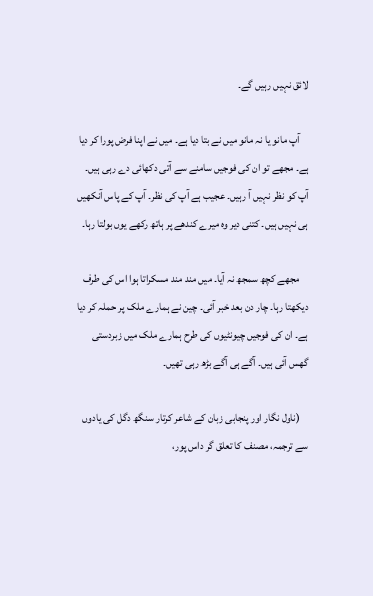لائق نہیں رہیں گے۔

    آپ مانو یا نہ مانو میں نے بتا دیا ہے۔ میں نے اپنا فرض پورا کر دیا ہے۔ مجھے تو ان کی فوجیں سامنے سے آتی دکھائی دے رہی ہیں۔ آپ کو نظر نہیں آ رہیں۔ عجیب ہے آپ کی نظر۔ آپ کے پاس آنکھیں ہی نہیں ہیں۔ کتنی دیر وہ میرے کندھے پر ہاتھ رکھے یوں بولتا رہا۔

    مجھے کچھ سمجھ نہ آیا۔ میں مند مند مسکراتا ہوا اس کی طرف دیکھتا رہا۔ چار دن بعد خبر آئی۔ چین نے ہمارے ملک پر حملہ کر دیا ہے۔ ان کی فوجیں چیونٹیوں کی طرح ہمارے ملک میں زبردستی گھس آئی ہیں۔ آگے ہی آگے بڑھ رہی تھیں۔

    (ناول نگار اور پنجابی زبان کے شاعر کرتار سنگھ دگل کی یادوں سے ترجمہ، مصنف کا تعلق گر داس پور،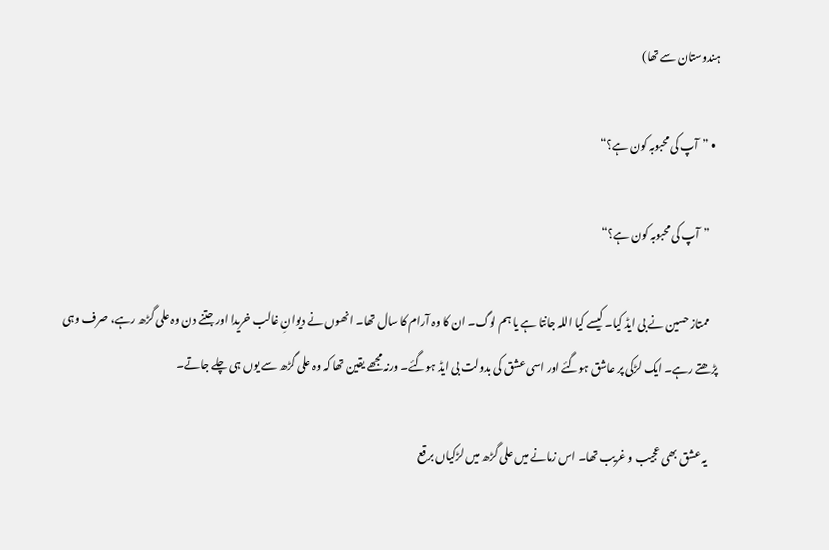ہندوستان سے تھا)

  • ”آپ کی محبوبہ کون ہے؟“

    ”آپ کی محبوبہ کون ہے؟“

    ممتاز حسین نے بی ایڈ کیا۔ کیسے کیا اللہ جانتا ہے یا ہم لوگ۔ ان کا وہ آرام کا سال تھا۔ انھوں نے دیوانِ غالب خریدا اور جتنے دن وہ علی گڑھ رہے، صرف وہی پڑھتے رہے۔ ایک لڑکی پر عاشق ہوگئے اور اسی عشق کی بدولت بی ایڈ ہوگئے۔ ورنہ مجھے یقین تھا کہ وہ علی گڑھ سے یوں ہی چلے جاتے۔

    یہ عشق بھی عجیب و غریب تھا۔ اس زمانے میں علی گڑھ میں لڑکیاں برقع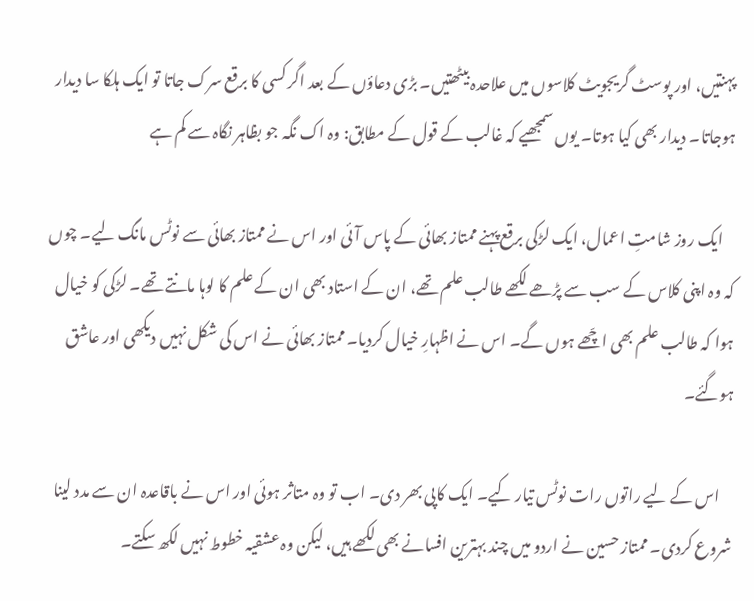پہنتیں، اور پوسٹ گریجویٹ کلاسوں میں علاحدہ بیٹھتیں۔ بڑی دعاؤں کے بعد اگر کسی کا برقع سرک جاتا تو ایک ہلکا سا دیدار ہوجاتا۔ دیدار بھی کیا ہوتا۔ یوں سمجھیے کہ غالب کے قول کے مطابق: وہ اک نگہ جو بظاہر نگاہ سے کم ہے

    ایک روز شامتِ اعمال، ایک لڑکی برقع پہنے ممتاز بھائی کے پاس آئی اور اس نے ممتاز بھائی سے نوٹس مانگ لیے۔ چوں کہ وہ اپنی کلاس کے سب سے پڑھے لکھے طالب علم تھے، ان کے استاد بھی ان کے علم کا لوہا مانتے تھے۔ لڑکی کو خیال ہوا کہ طالب علم بھی اچّھے ہوں گے۔ اس نے اظہارِ خیال کردیا۔ ممتاز بھائی نے اس کی شکل نہیں دیکھی اور عاشق ہوگئے۔

    اس کے لیے راتوں رات نوٹس تیار کیے۔ ایک کاپی بھر دی۔ اب تو وہ متاثر ہوئی اور اس نے باقاعدہ ان سے مدد لینا شروع کردی۔ ممتاز حسین نے اردو میں چند بہترین افسانے بھی لکھے ہیں، لیکن وہ عشقیہ خطوط نہیں لکھ سکتے۔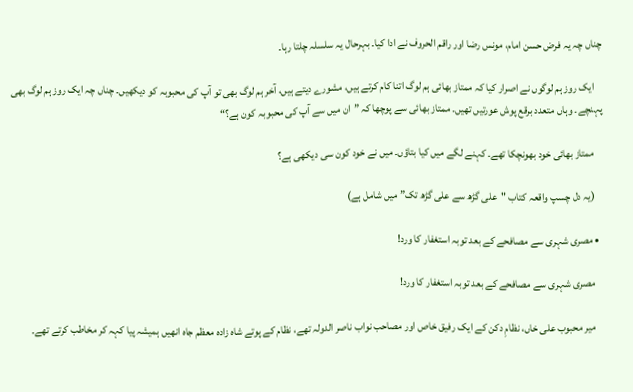چناں چہ یہ فرض حسن امام، مونس رضا اور راقم الحروف نے ادا کیا۔ بہرحال یہ سلسلہ چلتا رہا۔

    ایک روز ہم لوگوں نے اصرار کیا کہ ممتاز بھائی ہم لوگ اتنا کام کرتے ہیں، مشورے دیتے ہیں، آخر ہم لوگ بھی تو آپ کی محبوبہ کو دیکھیں۔ چناں چہ ایک روز ہم لوگ بھی پہنچے۔ وہاں متعدد برقع پوش عورتیں تھیں۔ ممتاز بھائی سے پوچھا کہ ”ان میں سے آپ کی محبوبہ کون ہے؟“

    ممتاز بھائی خود بھونچکا تھے۔ کہنے لگے میں کیا بتاؤں۔ میں نے خود کون سی دیکھی ہے؟

    (یہ دل چسپ واقعہ کتاب "علی گڑھ سے علی گڑھ تک” میں‌ شامل ہے)

  • مصری شہری سے مصافحے کے بعد توبہ استغفار کا ورد!

    مصری شہری سے مصافحے کے بعد توبہ استغفار کا ورد!

    میر محبوب علی خاں، نظامِ دکن کے ایک رفیق خاص اور مصاحب نواب ناصر الدولہ تھے، نظام کے پوتے شاہ زادہ معظم جاہ انھیں ہمیشہ پیا کہہ کر مخاطب کرتے تھے۔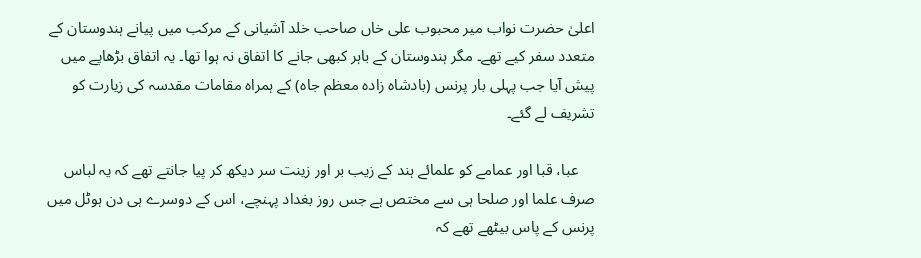اعلیٰ حضرت نواب میر محبوب علی خاں صاحب خلد آشیانی کے مرکب میں پیانے ہندوستان کے متعدد سفر کیے تھے۔ مگر ہندوستان کے باہر کبھی جانے کا اتفاق نہ ہوا تھا۔ یہ اتفاق بڑھاپے میں پیش آیا جب پہلی بار پرنس (بادشاہ زادہ معظم جاہ) کے ہمراہ مقامات مقدسہ کی زیارت کو تشریف لے گئے۔

    عبا، قبا اور عمامے کو علمائے ہند کے زیب بر اور زینت سر دیکھ کر پیا جانتے تھے کہ یہ لباس صرف علما اور صلحا ہی سے مختص ہے جس روز بغداد پہنچے، اس کے دوسرے ہی دن ہوٹل میں پرنس کے پاس بیٹھے تھے کہ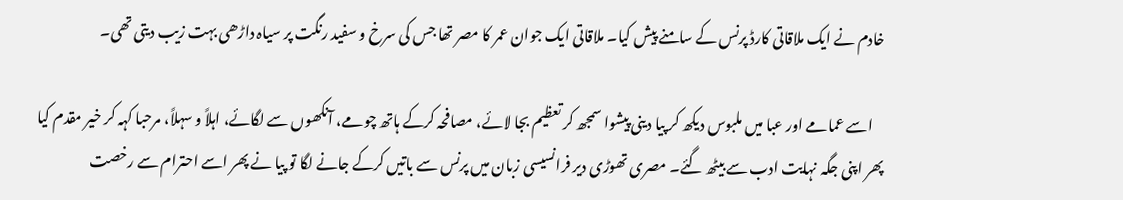خادم نے ایک ملاقاتی کارڈ پرنس کے سامنے پیش کیا۔ ملاقاتی ایک جوان عمر کا مصر تھا جس کی سرخ و سفید رنگت پر سیاہ داڑھی بہت زیب دیتی تھی۔

    اسے عمامے اور عبا میں ملبوس دیکھ کر پیا دینی پیشوا سمجھ کر تعظیم بجا لائے، مصافحہ کرکے ہاتھ چومے، آنکھوں سے لگائے، اہلاً و سہلاً، مرحبا کہہ کر خیر مقدم کیا پھر اپنی جگہ نہایت ادب سے بیٹھ گئے۔ مصری تھوڑی دیر فرانسیسی زبان میں پرنس سے باتیں کرکے جانے لگا تو پیا نے پھر اسے احترام سے رخصت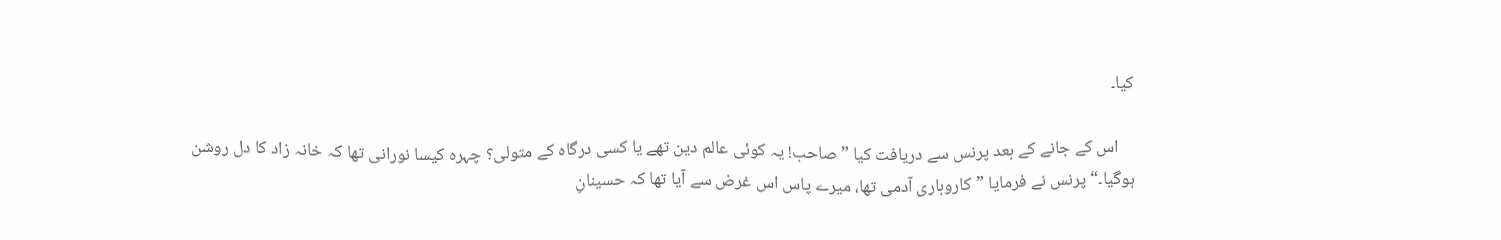کیا۔

    اس کے جانے کے بعد پرنس سے دریافت کیا ”صاحب! یہ کوئی عالم دین تھے یا کسی درگاہ کے متولی؟ چہرہ کیسا نورانی تھا کہ خانہ زاد کا دل روشن ہوگیا۔“ پرنس نے فرمایا ”کاروباری آدمی تھا، میرے پاس اس غرض سے آیا تھا کہ حسینانِ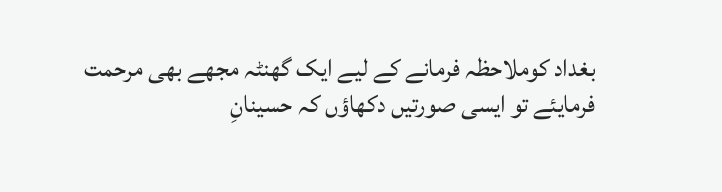بغداد کوملاحظہ فرمانے کے لیے ایک گھنٹہ مجھے بھی مرحمت فرمایئے تو ایسی صورتیں دکھاؤں کہ حسینانِ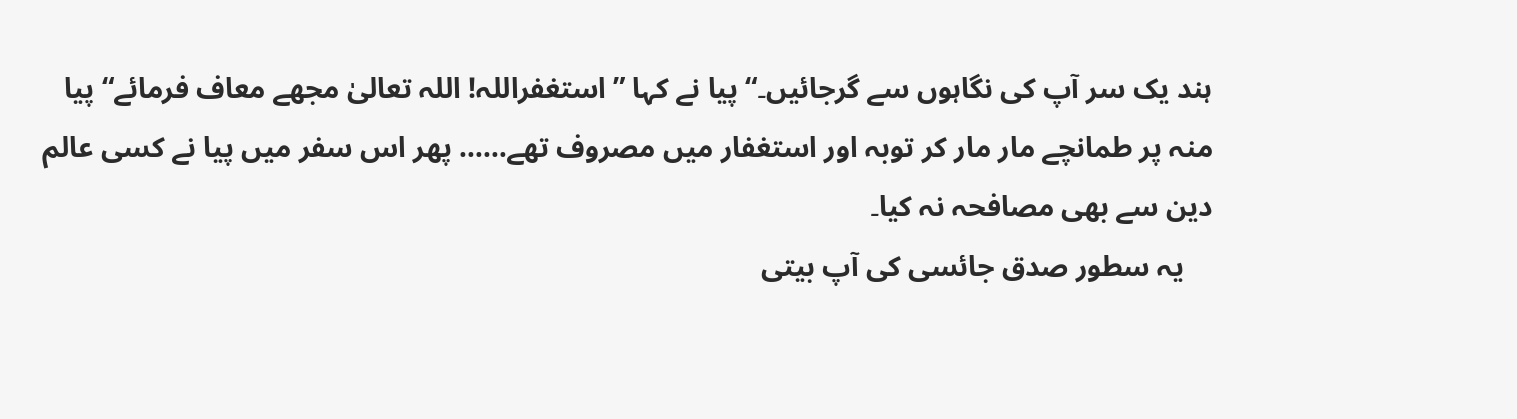ہند یک سر آپ کی نگاہوں سے گرجائیں۔“ پیا نے کہا ”استغفراللہ! اللہ تعالیٰ مجھے معاف فرمائے“ پیا منہ پر طمانچے مار مار کر توبہ اور استغفار میں مصروف تھے…… پھر اس سفر میں پیا نے کسی عالم دین سے بھی مصافحہ نہ کیا۔
    یہ سطور صدق جائسی کی آپ بیتی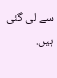سے لی گئی ہیں.